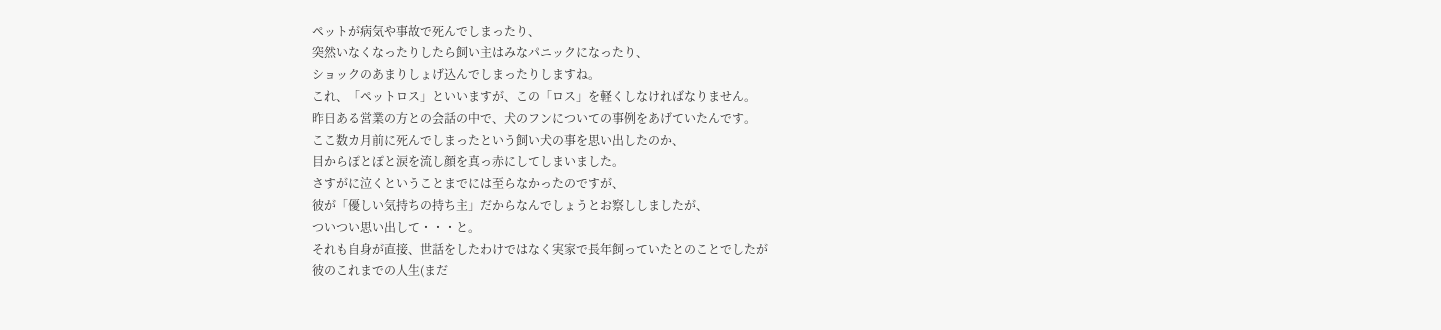ペットが病気や事故で死んでしまったり、
突然いなくなったりしたら飼い主はみなパニックになったり、
ショックのあまりしょげ込んでしまったりしますね。
これ、「ペットロス」といいますが、この「ロス」を軽くしなければなりません。
昨日ある営業の方との会話の中で、犬のフンについての事例をあげていたんです。
ここ数カ月前に死んでしまったという飼い犬の事を思い出したのか、
目からぽとぽと涙を流し顔を真っ赤にしてしまいました。
さすがに泣くということまでには至らなかったのですが、
彼が「優しい気持ちの持ち主」だからなんでしょうとお察ししましたが、
ついつい思い出して・・・と。
それも自身が直接、世話をしたわけではなく実家で長年飼っていたとのことでしたが
彼のこれまでの人生(まだ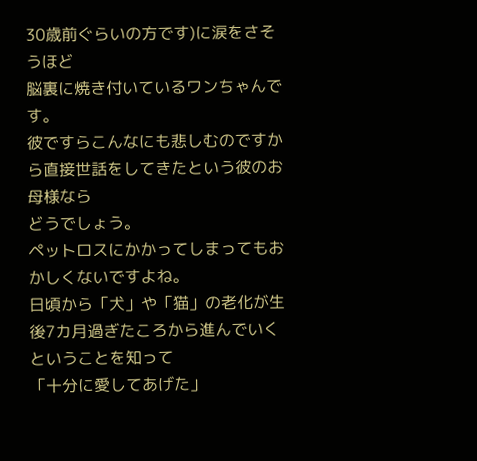30歳前ぐらいの方です)に涙をさそうほど
脳裏に焼き付いているワンちゃんです。
彼ですらこんなにも悲しむのですから直接世話をしてきたという彼のお母様なら
どうでしょう。
ペットロスにかかってしまってもおかしくないですよね。
日頃から「犬」や「猫」の老化が生後7カ月過ぎたころから進んでいくということを知って
「十分に愛してあげた」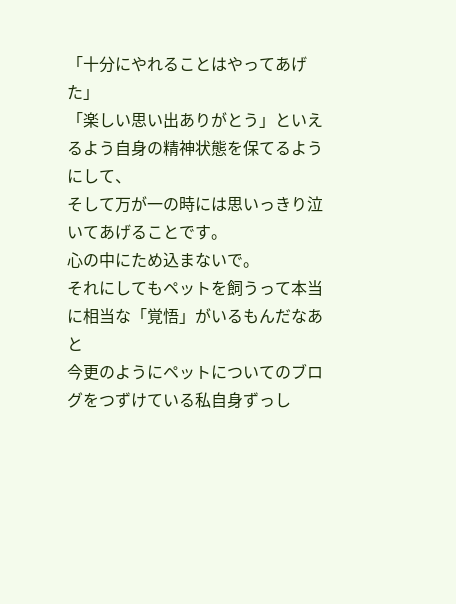「十分にやれることはやってあげた」
「楽しい思い出ありがとう」といえるよう自身の精神状態を保てるようにして、
そして万が一の時には思いっきり泣いてあげることです。
心の中にため込まないで。
それにしてもペットを飼うって本当に相当な「覚悟」がいるもんだなあと
今更のようにペットについてのブログをつずけている私自身ずっし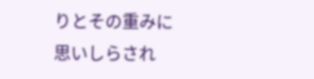りとその重みに
思いしらされ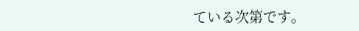ている次第です。